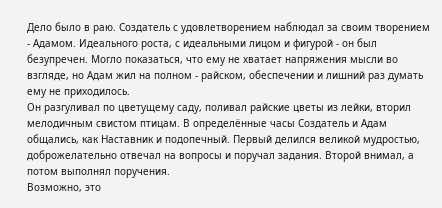Дело было в раю. Создатель с удовлетворением наблюдал за своим творением - Адамом. Идеального роста, с идеальными лицом и фигурой - он был безупречен. Могло показаться, что ему не хватает напряжения мысли во взгляде, но Адам жил на полном - райском, обеспечении и лишний раз думать ему не приходилось.
Он разгуливал по цветущему саду, поливал райские цветы из лейки, вторил мелодичным свистом птицам. В определённые часы Создатель и Адам общались, как Наставник и подопечный. Первый делился великой мудростью, доброжелательно отвечал на вопросы и поручал задания. Второй внимал, а потом выполнял поручения.
Возможно, это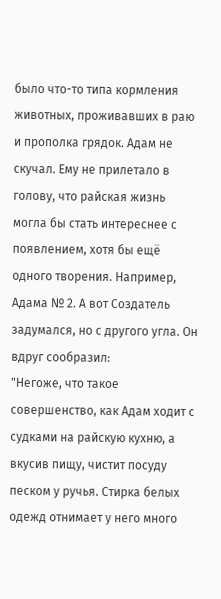было что-то типа кормления животных, проживавших в раю и прополка грядок. Адам не скучал. Ему не прилетало в голову, что райская жизнь могла бы стать интереснее с появлением, хотя бы ещё одного творения. Например, Адама № 2. А вот Создатель задумался, но с другого угла. Он вдруг сообразил:
"Негоже, что такое совершенство, как Адам ходит с судками на райскую кухню, а вкусив пищу, чистит посуду песком у ручья. Стирка белых одежд отнимает у него много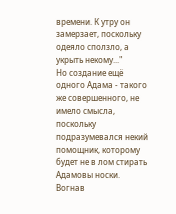времени. К утру он замерзает, поскольку одеяло сползло, а укрыть некому..."
Но создание ещё одного Адама - такого же совершенного, не имело смысла, поскольку подразумевался некий помощник, которому будет не в лом стирать Адамовы носки. Вогнав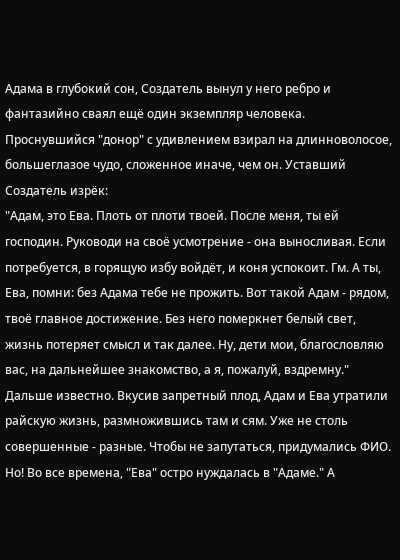Адама в глубокий сон, Создатель вынул у него ребро и фантазийно сваял ещё один экземпляр человека.
Проснувшийся "донор" с удивлением взирал на длинноволосое, большеглазое чудо, сложенное иначе, чем он. Уставший Создатель изрёк:
"Адам, это Ева. Плоть от плоти твоей. После меня, ты ей господин. Руководи на своё усмотрение - она выносливая. Если потребуется, в горящую избу войдёт, и коня успокоит. Гм. А ты, Ева, помни: без Адама тебе не прожить. Вот такой Адам - рядом, твоё главное достижение. Без него померкнет белый свет, жизнь потеряет смысл и так далее. Ну, дети мои, благословляю вас, на дальнейшее знакомство, а я, пожалуй, вздремну."
Дальше известно. Вкусив запретный плод, Адам и Ева утратили райскую жизнь, размножившись там и сям. Уже не столь совершенные - разные. Чтобы не запутаться, придумались ФИО. Но! Во все времена, "Ева" остро нуждалась в "Адаме." А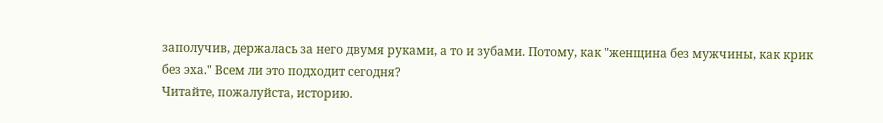заполучив, держалась за него двумя руками, а то и зубами. Потому, как "женщина без мужчины, как крик без эха." Всем ли это подходит сегодня?
Читайте, пожалуйста, историю.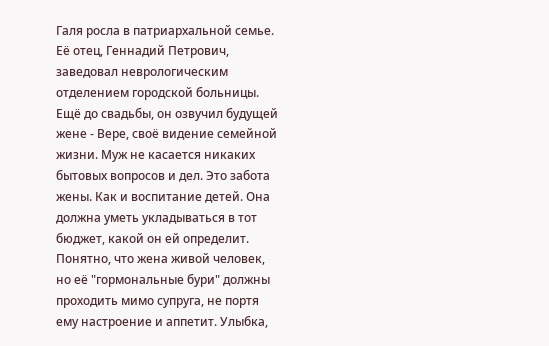Галя росла в патриархальной семье. Её отец, Геннадий Петрович, заведовал неврологическим отделением городской больницы. Ещё до свадьбы, он озвучил будущей жене - Вере, своё видение семейной жизни. Муж не касается никаких бытовых вопросов и дел. Это забота жены. Как и воспитание детей. Она должна уметь укладываться в тот бюджет, какой он ей определит.
Понятно, что жена живой человек, но её "гормональные бури" должны проходить мимо супруга, не портя ему настроение и аппетит. Улыбка,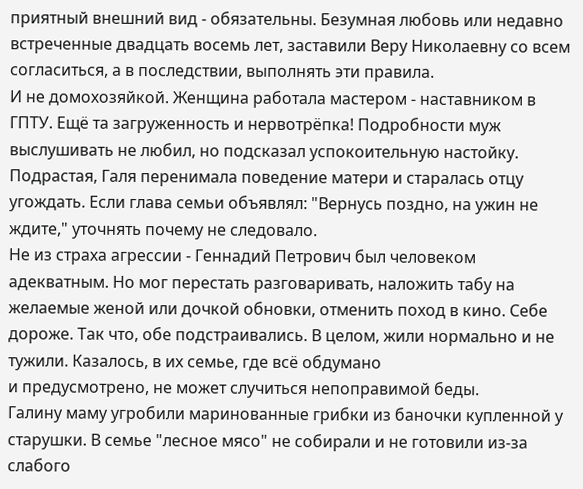приятный внешний вид - обязательны. Безумная любовь или недавно встреченные двадцать восемь лет, заставили Веру Николаевну со всем согласиться, а в последствии, выполнять эти правила.
И не домохозяйкой. Женщина работала мастером - наставником в ГПТУ. Ещё та загруженность и нервотрёпка! Подробности муж выслушивать не любил, но подсказал успокоительную настойку. Подрастая, Галя перенимала поведение матери и старалась отцу угождать. Если глава семьи объявлял: "Вернусь поздно, на ужин не ждите," уточнять почему не следовало.
Не из страха агрессии - Геннадий Петрович был человеком адекватным. Но мог перестать разговаривать, наложить табу на желаемые женой или дочкой обновки, отменить поход в кино. Себе дороже. Так что, обе подстраивались. В целом, жили нормально и не тужили. Казалось, в их семье, где всё обдумано
и предусмотрено, не может случиться непоправимой беды.
Галину маму угробили маринованные грибки из баночки купленной у старушки. В семье "лесное мясо" не собирали и не готовили из-за слабого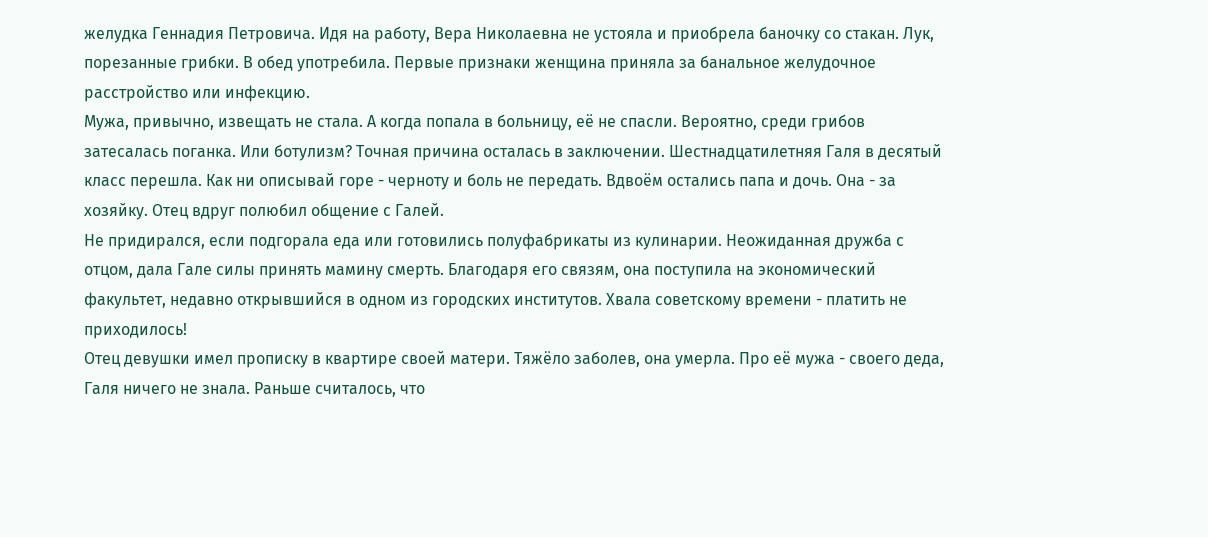желудка Геннадия Петровича. Идя на работу, Вера Николаевна не устояла и приобрела баночку со стакан. Лук, порезанные грибки. В обед употребила. Первые признаки женщина приняла за банальное желудочное расстройство или инфекцию.
Мужа, привычно, извещать не стала. А когда попала в больницу, её не спасли. Вероятно, среди грибов затесалась поганка. Или ботулизм? Точная причина осталась в заключении. Шестнадцатилетняя Галя в десятый класс перешла. Как ни описывай горе - черноту и боль не передать. Вдвоём остались папа и дочь. Она - за хозяйку. Отец вдруг полюбил общение с Галей.
Не придирался, если подгорала еда или готовились полуфабрикаты из кулинарии. Неожиданная дружба с отцом, дала Гале силы принять мамину смерть. Благодаря его связям, она поступила на экономический факультет, недавно открывшийся в одном из городских институтов. Хвала советскому времени - платить не приходилось!
Отец девушки имел прописку в квартире своей матери. Тяжёло заболев, она умерла. Про её мужа - своего деда, Галя ничего не знала. Раньше считалось, что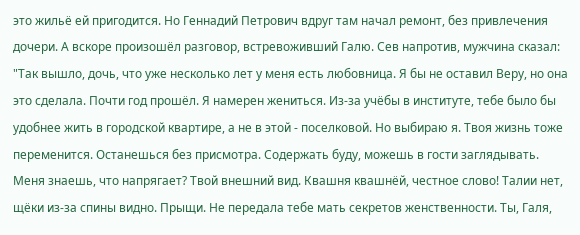это жильё ей пригодится. Но Геннадий Петрович вдруг там начал ремонт, без привлечения дочери. А вскоре произошёл разговор, встревоживший Галю. Сев напротив, мужчина сказал:
"Так вышло, дочь, что уже несколько лет у меня есть любовница. Я бы не оставил Веру, но она это сделала. Почти год прошёл. Я намерен жениться. Из-за учёбы в институте, тебе было бы удобнее жить в городской квартире, а не в этой - поселковой. Но выбираю я. Твоя жизнь тоже переменится. Останешься без присмотра. Содержать буду, можешь в гости заглядывать.
Меня знаешь, что напрягает? Твой внешний вид. Квашня квашнёй, честное слово! Талии нет, щёки из-за спины видно. Прыщи. Не передала тебе мать секретов женственности. Ты, Галя,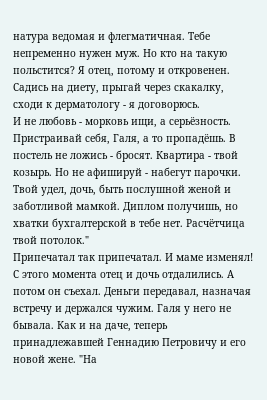натура ведомая и флегматичная. Тебе непременно нужен муж. Но кто на такую польстится? Я отец, потому и откровенен. Садись на диету, прыгай через скакалку, сходи к дерматологу - я договорюсь.
И не любовь - морковь ищи, а серьёзность. Пристраивай себя, Галя, а то пропадёшь. В постель не ложись - бросят. Квартира - твой козырь. Но не афишируй - набегут парочки. Твой удел, дочь, быть послушной женой и заботливой мамкой. Диплом получишь, но хватки бухгалтерской в тебе нет. Расчётчица твой потолок."
Припечатал так припечатал. И маме изменял! С этого момента отец и дочь отдалились. А потом он съехал. Деньги передавал, назначая встречу и держался чужим. Галя у него не бывала. Как и на даче, теперь принадлежавшей Геннадию Петровичу и его новой жене. "На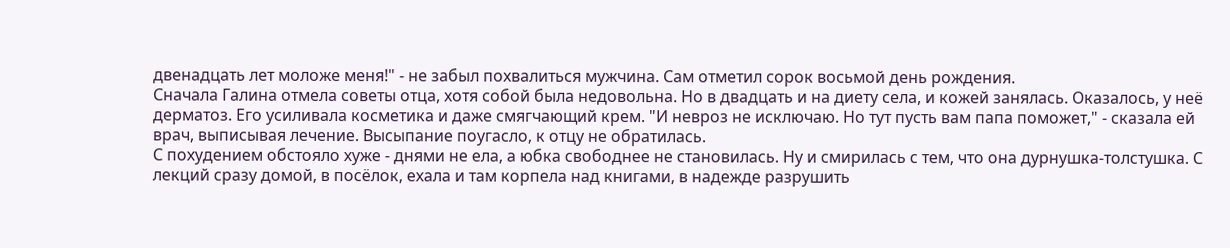двенадцать лет моложе меня!" - не забыл похвалиться мужчина. Сам отметил сорок восьмой день рождения.
Сначала Галина отмела советы отца, хотя собой была недовольна. Но в двадцать и на диету села, и кожей занялась. Оказалось, у неё дерматоз. Его усиливала косметика и даже смягчающий крем. "И невроз не исключаю. Но тут пусть вам папа поможет," - сказала ей врач, выписывая лечение. Высыпание поугасло, к отцу не обратилась.
С похудением обстояло хуже - днями не ела, а юбка свободнее не становилась. Ну и смирилась с тем, что она дурнушка-толстушка. С лекций сразу домой, в посёлок, ехала и там корпела над книгами, в надежде разрушить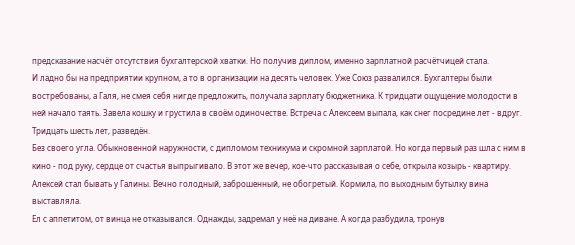предсказание насчёт отсутствия бухгалтерской хватки. Но получив диплом, именно зарплатной расчётчицей стала.
И ладно бы на предприятии крупном, а то в организации на десять человек. Уже Союз развалился. Бухгалтеры были востребованы, а Галя, не смея себя нигде предложить, получала зарплату бюджетника. К тридцати ощущение молодости в ней начало таять. Завела кошку и грустила в своём одиночестве. Встреча с Алексеем выпала, как снег посредине лет - вдруг. Тридцать шесть лет, разведён.
Без своего угла. Обыкновенной наружности, с дипломом техникума и скромной зарплатой. Но когда первый раз шла с ним в кино - под руку, сердце от счастья выпрыгивало. В этот же вечер, кое-что рассказывая о себе, открыла козырь - квартиру. Алексей стал бывать у Галины. Вечно голодный, заброшенный, не обогретый. Кормила, по выходным бутылку вина выставляла.
Ел с аппетитом, от винца не отказывался. Однажды, задремал у неё на диване. А когда разбудила, тронув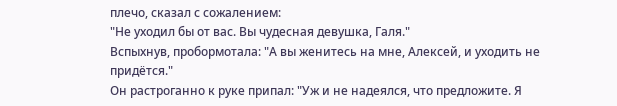плечо, сказал с сожалением:
"Не уходил бы от вас. Вы чудесная девушка, Галя."
Вспыхнув, пробормотала: "А вы женитесь на мне, Алексей, и уходить не придётся."
Он растроганно к руке припал: "Уж и не надеялся, что предложите. Я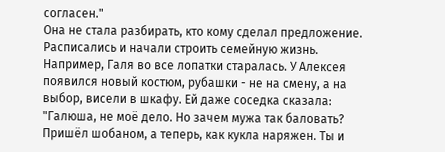согласен."
Она не стала разбирать, кто кому сделал предложение. Расписались и начали строить семейную жизнь. Например, Галя во все лопатки старалась. У Алексея появился новый костюм, рубашки - не на смену, а на выбор, висели в шкафу. Ей даже соседка сказала:
"Галюша, не моё дело. Но зачем мужа так баловать? Пришёл шобаном, а теперь, как кукла наряжен. Ты и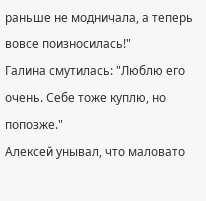раньше не модничала, а теперь вовсе поизносилась!"
Галина смутилась: "Люблю его очень. Себе тоже куплю, но попозже."
Алексей унывал, что маловато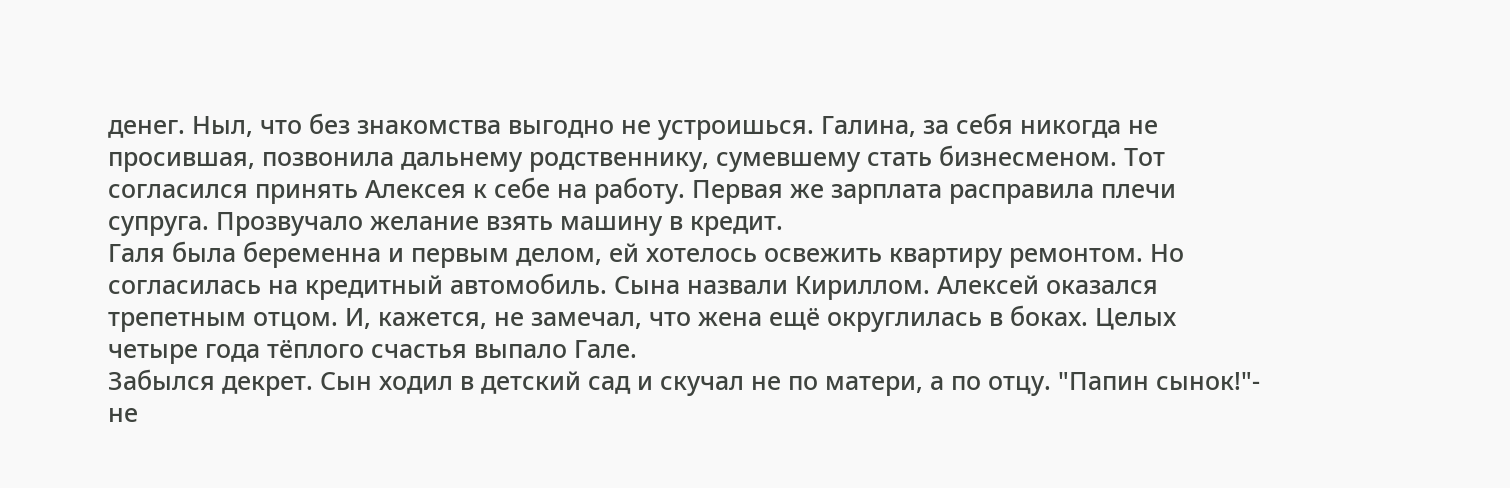денег. Ныл, что без знакомства выгодно не устроишься. Галина, за себя никогда не просившая, позвонила дальнему родственнику, сумевшему стать бизнесменом. Тот согласился принять Алексея к себе на работу. Первая же зарплата расправила плечи супруга. Прозвучало желание взять машину в кредит.
Галя была беременна и первым делом, ей хотелось освежить квартиру ремонтом. Но согласилась на кредитный автомобиль. Сына назвали Кириллом. Алексей оказался трепетным отцом. И, кажется, не замечал, что жена ещё округлилась в боках. Целых четыре года тёплого счастья выпало Гале.
Забылся декрет. Сын ходил в детский сад и скучал не по матери, а по отцу. "Папин сынок!"- не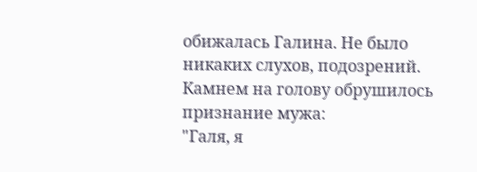обижалась Галина. Не было никаких слухов, подозрений. Камнем на голову обрушилось признание мужа:
"Галя, я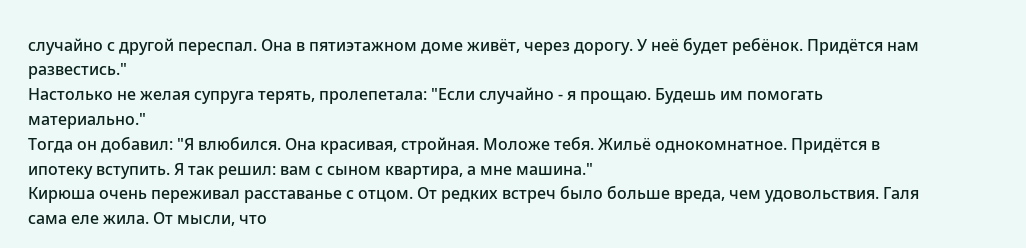случайно с другой переспал. Она в пятиэтажном доме живёт, через дорогу. У неё будет ребёнок. Придётся нам развестись."
Настолько не желая супруга терять, пролепетала: "Если случайно - я прощаю. Будешь им помогать материально."
Тогда он добавил: "Я влюбился. Она красивая, стройная. Моложе тебя. Жильё однокомнатное. Придётся в ипотеку вступить. Я так решил: вам с сыном квартира, а мне машина."
Кирюша очень переживал расставанье с отцом. От редких встреч было больше вреда, чем удовольствия. Галя сама еле жила. От мысли, что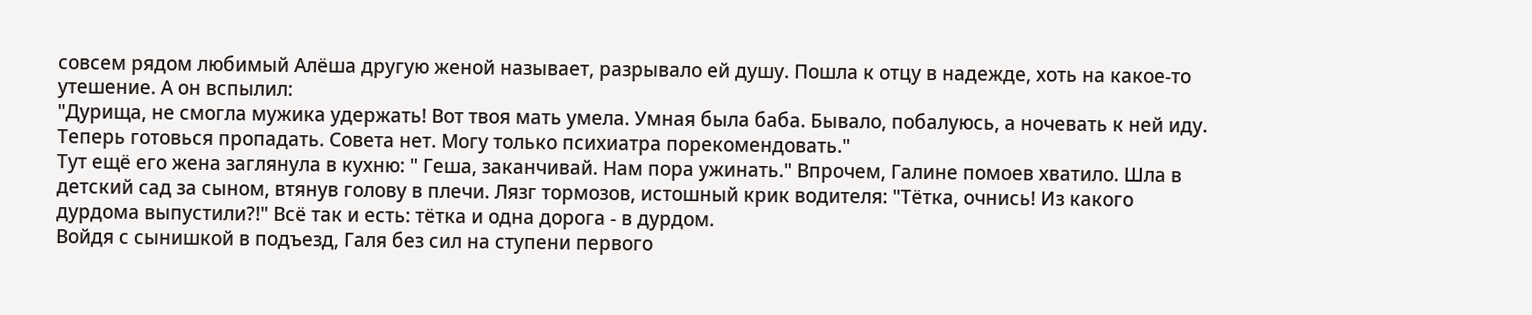совсем рядом любимый Алёша другую женой называет, разрывало ей душу. Пошла к отцу в надежде, хоть на какое-то утешение. А он вспылил:
"Дурища, не смогла мужика удержать! Вот твоя мать умела. Умная была баба. Бывало, побалуюсь, а ночевать к ней иду. Теперь готовься пропадать. Совета нет. Могу только психиатра порекомендовать."
Тут ещё его жена заглянула в кухню: " Геша, заканчивай. Нам пора ужинать." Впрочем, Галине помоев хватило. Шла в детский сад за сыном, втянув голову в плечи. Лязг тормозов, истошный крик водителя: "Тётка, очнись! Из какого дурдома выпустили?!" Всё так и есть: тётка и одна дорога - в дурдом.
Войдя с сынишкой в подъезд, Галя без сил на ступени первого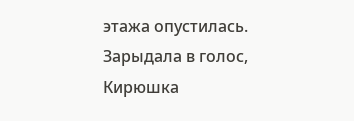этажа опустилась. Зарыдала в голос, Кирюшка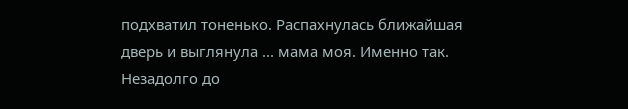подхватил тоненько. Распахнулась ближайшая дверь и выглянула ... мама моя. Именно так. Незадолго до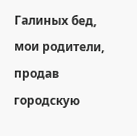Галиных бед, мои родители, продав городскую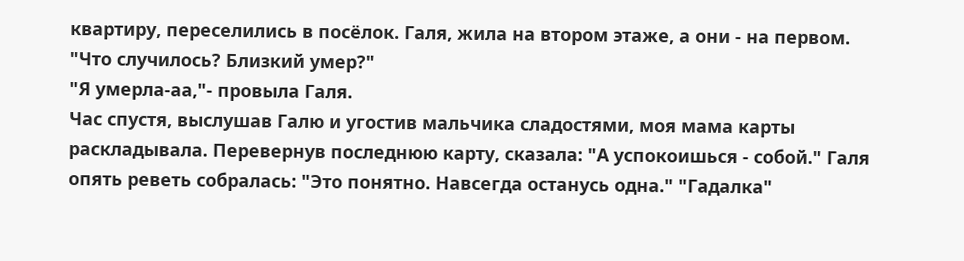квартиру, переселились в посёлок. Галя, жила на втором этаже, а они - на первом.
"Что случилось? Близкий умер?"
"Я умерла-аа,"- провыла Галя.
Час спустя, выслушав Галю и угостив мальчика сладостями, моя мама карты раскладывала. Перевернув последнюю карту, сказала: "А успокоишься - собой." Галя опять реветь собралась: "Это понятно. Навсегда останусь одна." "Гадалка"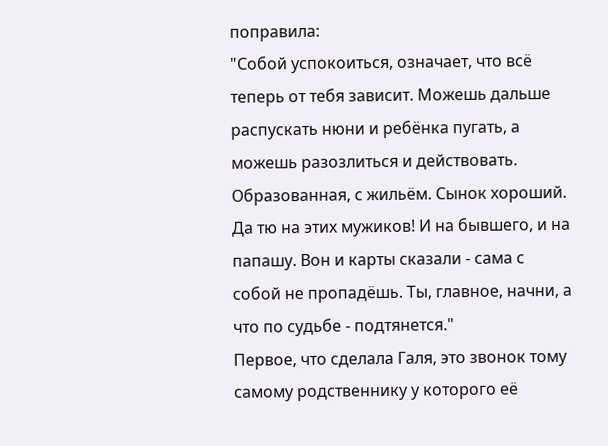поправила:
"Собой успокоиться, означает, что всё теперь от тебя зависит. Можешь дальше распускать нюни и ребёнка пугать, а можешь разозлиться и действовать. Образованная, с жильём. Сынок хороший. Да тю на этих мужиков! И на бывшего, и на папашу. Вон и карты сказали - сама с собой не пропадёшь. Ты, главное, начни, а что по судьбе - подтянется."
Первое, что сделала Галя, это звонок тому самому родственнику у которого её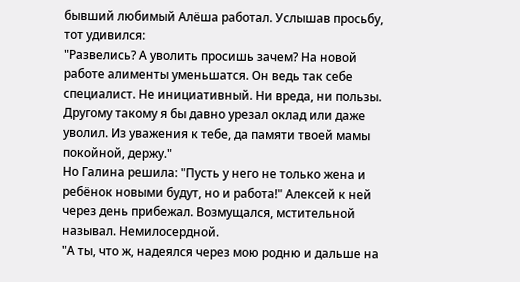бывший любимый Алёша работал. Услышав просьбу, тот удивился:
"Развелись? А уволить просишь зачем? На новой работе алименты уменьшатся. Он ведь так себе специалист. Не инициативный. Ни вреда, ни пользы. Другому такому я бы давно урезал оклад или даже уволил. Из уважения к тебе, да памяти твоей мамы покойной, держу."
Но Галина решила: "Пусть у него не только жена и ребёнок новыми будут, но и работа!" Алексей к ней через день прибежал. Возмущался, мстительной называл. Немилосердной.
"А ты, что ж, надеялся через мою родню и дальше на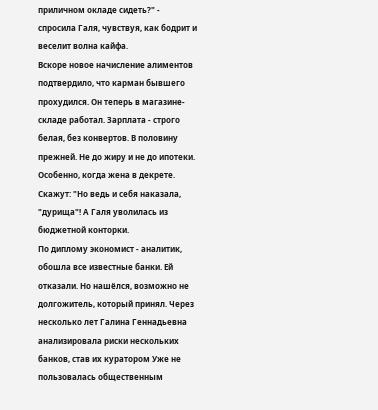приличном окладе сидеть?" - спросила Галя, чувствуя, как бодрит и веселит волна кайфа.
Вскоре новое начисление алиментов подтвердило, что карман бывшего прохудился. Он теперь в магазине-складе работал. Зарплата - строго белая, без конвертов. В половину прежней. Не до жиру и не до ипотеки. Особенно, когда жена в декрете. Скажут: "Но ведь и себя наказала, "дурища"! А Галя уволилась из бюджетной конторки.
По диплому экономист - аналитик, обошла все известные банки. Ей отказали. Но нашёлся, возможно не долгожитель, который принял. Через несколько лет Галина Геннадьевна анализировала риски нескольких банков, став их куратором Уже не пользовалась общественным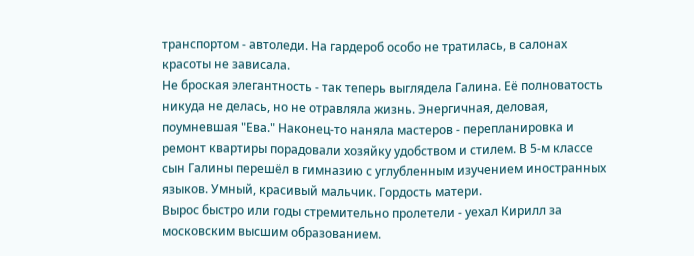транспортом - автоледи. На гардероб особо не тратилась, в салонах красоты не зависала.
Не броская элегантность - так теперь выглядела Галина. Её полноватость никуда не делась, но не отравляла жизнь. Энергичная, деловая, поумневшая "Ева." Наконец-то наняла мастеров - перепланировка и ремонт квартиры порадовали хозяйку удобством и стилем. В 5-м классе сын Галины перешёл в гимназию с углубленным изучением иностранных языков. Умный, красивый мальчик. Гордость матери.
Вырос быстро или годы стремительно пролетели - уехал Кирилл за московским высшим образованием.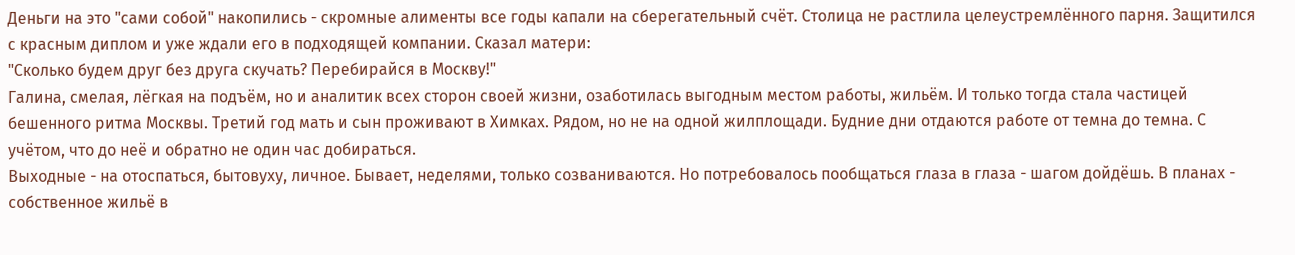Деньги на это "сами собой" накопились - скромные алименты все годы капали на сберегательный счёт. Столица не растлила целеустремлённого парня. Защитился с красным диплом и уже ждали его в подходящей компании. Сказал матери:
"Сколько будем друг без друга скучать? Перебирайся в Москву!"
Галина, смелая, лёгкая на подъём, но и аналитик всех сторон своей жизни, озаботилась выгодным местом работы, жильём. И только тогда стала частицей бешенного ритма Москвы. Третий год мать и сын проживают в Химках. Рядом, но не на одной жилплощади. Будние дни отдаются работе от темна до темна. С учётом, что до неё и обратно не один час добираться.
Выходные - на отоспаться, бытовуху, личное. Бывает, неделями, только созваниваются. Но потребовалось пообщаться глаза в глаза - шагом дойдёшь. В планах - собственное жильё в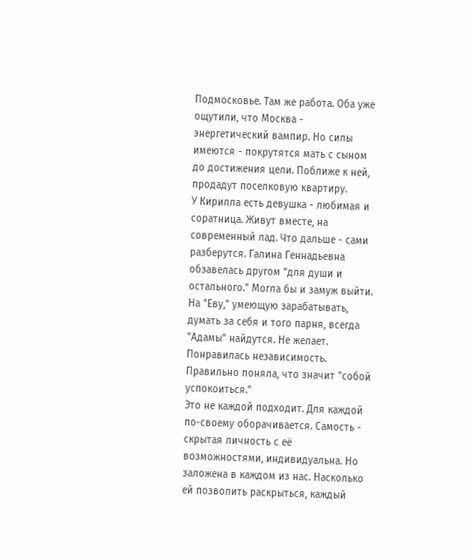Подмосковье. Там же работа. Оба уже ощутили, что Москва - энергетический вампир. Но силы имеются - покрутятся мать с сыном до достижения цели. Поближе к ней, продадут поселковую квартиру.
У Кирилла есть девушка - любимая и соратница. Живут вместе, на современный лад. Что дальше - сами разберутся. Галина Геннадьевна обзавелась другом "для души и остального." Могла бы и замуж выйти. На "Еву," умеющую зарабатывать, думать за себя и того парня, всегда "Адамы" найдутся. Не желает. Понравилась независимость. Правильно поняла, что значит "собой успокоиться."
Это не каждой подходит. Для каждой по-своему оборачивается. Самость - скрытая личность с её возможностями, индивидуальна. Но заложена в каждом из нас. Насколько ей позволить раскрыться, каждый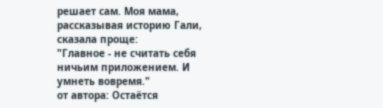решает сам. Моя мама, рассказывая историю Гали, сказала проще:
"Главное - не считать себя ничьим приложением. И умнеть вовремя."
от автора: Остаётся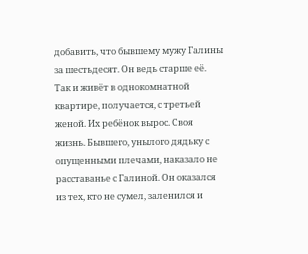добавить, что бывшему мужу Галины за шестьдесят. Он ведь старше её. Так и живёт в однокомнатной квартире, получается, с третьей женой. Их ребёнок вырос. Своя жизнь. Бывшего, унылого дядьку с опущенными плечами, наказало не расставанье с Галиной. Он оказался из тех, кто не сумел, заленился и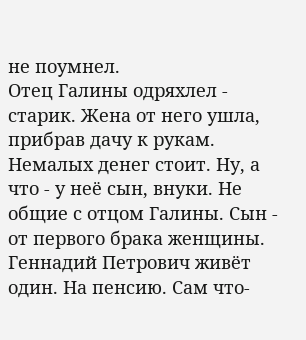не поумнел.
Отец Галины одряхлел - старик. Жена от него ушла, прибрав дачу к рукам. Немалых денег стоит. Ну, а что - у неё сын, внуки. Не общие с отцом Галины. Сын - от первого брака женщины. Геннадий Петрович живёт один. На пенсию. Сам что-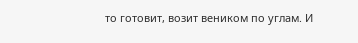то готовит, возит веником по углам. И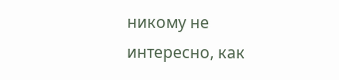никому не интересно, как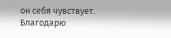он себя чувствует.
Благодарю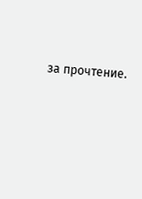за прочтение.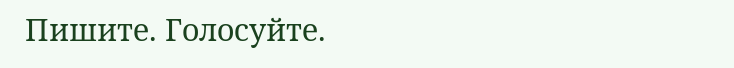Пишите. Голосуйте.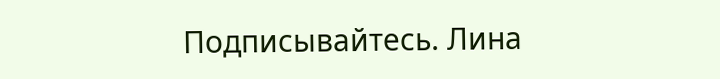Подписывайтесь. Лина